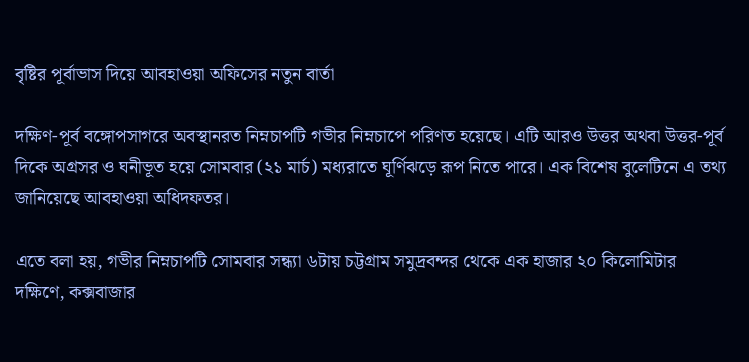বৃষ্টির পূর্বাভাস দিয়ে আবহাওয়া অফিসের নতুন বার্তা

দক্ষিণ-পূর্ব বঙ্গোপসাগরে অবস্থানরত নিম্নচাপটি গভীর নিম্নচাপে পরিণত হয়েছে। এটি আরও উত্তর অথবা উত্তর-পূর্ব দিকে অগ্রসর ও ঘনীভূত হয়ে সোমবার (২১ মার্চ) মধ্যরাতে ঘূর্ণিঝড়ে রূপ নিতে পারে। এক বিশেষ বুলেটিনে এ তথ্য জানিয়েছে আবহাওয়া অধিদফতর।

এতে বলা হয়, গভীর নিম্নচাপটি সোমবার সন্ধ্যা ৬টায় চট্টগ্রাম সমুদ্রবন্দর থেকে এক হাজার ২০ কিলোমিটার দক্ষিণে, কক্সবাজার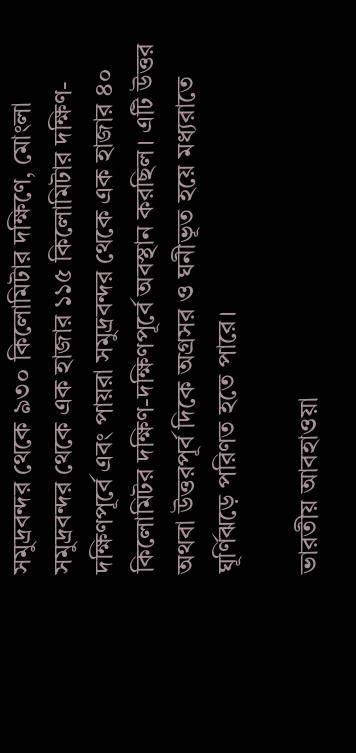সমুদ্রবন্দর থেকে ৯৩০ কিলোমিটার দক্ষিণে, মোংলা সমুদ্রবন্দর থেকে এক হাজার ১১৫ কিলোমিটার দক্ষিণ-দক্ষিণপূর্বে এবং পায়রা সমুদ্রবন্দর থেকে এক হাজার ৪০ কিলোমিটর দক্ষিণ-দক্ষিণপূর্বে অবস্থান করছিল। এটি উত্তর অথবা উত্তরপূর্ব দিকে অগ্রসর ও ঘনীভূত হয়ে মধ্যরাতে ঘূর্ণিঝড়ে পরিণত হতে পারে।

ভারতীয় আবহাওয়া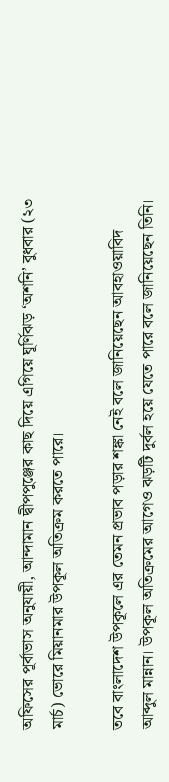অফিসের পূর্বাভাস অনুযায়ী, আন্দামান দ্বীপপুঞ্জের কাছ দিয়ে এগিয়ে ঘূর্ণিঝড় ‘অশনি’ বুধবার (২৩ মার্চ) ভোরে মিয়ানমার উপকূল অতিক্রম করতে পারে।

তবে বাংলাদেশ উপকূলে এর তেমন প্রভাব পড়ার শঙ্কা নেই বলে জানিয়েছেন আবহাওয়াবিদ আব্দুল মান্নান। উপকূল অতিক্রমের আগেও ঝড়টি দুর্বল হয়ে যেতে পারে বলে জানিয়েছেন তিনি।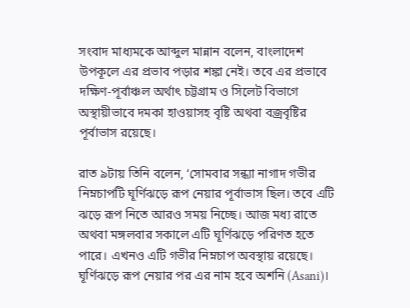সংবাদ মাধ্যমকে আব্দুল মান্নান বলেন, বাংলাদেশ উপকূলে এর প্রভাব পড়ার শঙ্কা নেই। তবে এর প্রভাবে দক্ষিণ-পূর্বাঞ্চল অর্থাৎ চট্টগ্রাম ও সিলেট বিভাগে অস্থায়ীভাবে দমকা হাওয়াসহ বৃষ্টি অথবা বজ্রবৃষ্টির পূর্বাভাস রয়েছে।

রাত ৯টায় তিনি বলেন, ‘সোমবার সন্ধ্যা নাগাদ গভীর নিম্নচাপটি ঘূর্ণিঝড়ে রূপ নেয়ার পূর্বাভাস ছিল। তবে এটি ঝড়ে রূপ নিতে আরও সময় নিচ্ছে। আজ মধ্য রাতে অথবা মঙ্গলবার সকালে এটি ঘূর্ণিঝড়ে পরিণত হতে পারে। এখনও এটি গভীর নিম্নচাপ অবস্থায় রয়েছে। ঘূর্ণিঝড়ে রূপ নেয়ার পর এর নাম হবে অশনি (Asani)।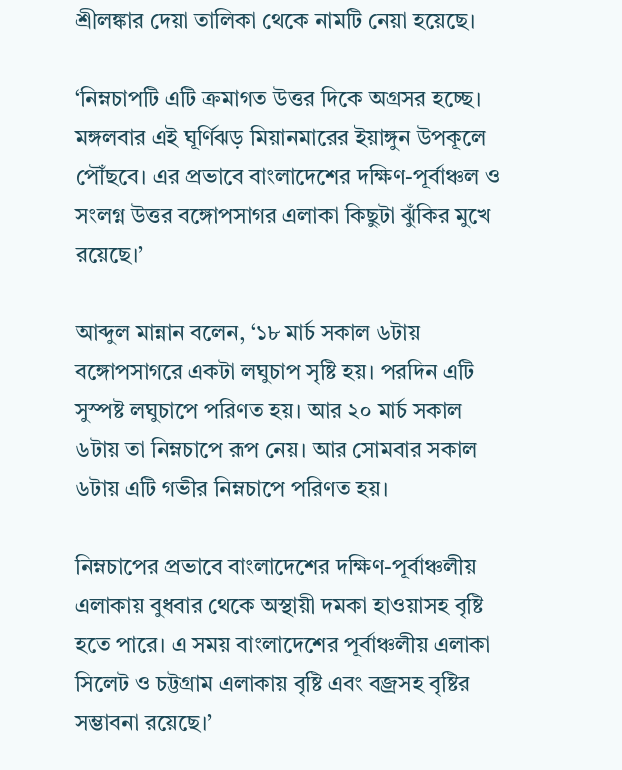শ্রীলঙ্কার দেয়া তালিকা থেকে নামটি নেয়া হয়েছে।

‘নিম্নচাপটি এটি ক্রমাগত উত্তর দিকে অগ্রসর হচ্ছে। মঙ্গলবার এই ঘূর্ণিঝড় মিয়ানমারের ইয়াঙ্গুন উপকূলে পৌঁছবে। এর প্রভাবে বাংলাদেশের দক্ষিণ-পূর্বাঞ্চল ও সংলগ্ন উত্তর বঙ্গোপসাগর এলাকা কিছুটা ঝুঁকির মুখে রয়েছে।’

আব্দুল মান্নান বলেন, ‘১৮ মার্চ সকাল ৬টায় বঙ্গোপসাগরে একটা লঘুচাপ সৃষ্টি হয়। পরদিন এটি সুস্পষ্ট লঘুচাপে পরিণত হয়। আর ২০ মার্চ সকাল ৬টায় তা নিম্নচাপে রূপ নেয়। আর সোমবার সকাল ৬টায় এটি গভীর নিম্নচাপে পরিণত হয়।

নিম্নচাপের প্রভাবে বাংলাদেশের দক্ষিণ-পূর্বাঞ্চলীয় এলাকায় বুধবার থেকে অস্থায়ী দমকা হাওয়াসহ বৃষ্টি হতে পারে। এ সময় বাংলাদেশের পূর্বাঞ্চলীয় এলাকা সিলেট ও চট্টগ্রাম এলাকায় বৃষ্টি এবং বজ্রসহ বৃষ্টির সম্ভাবনা রয়েছে।’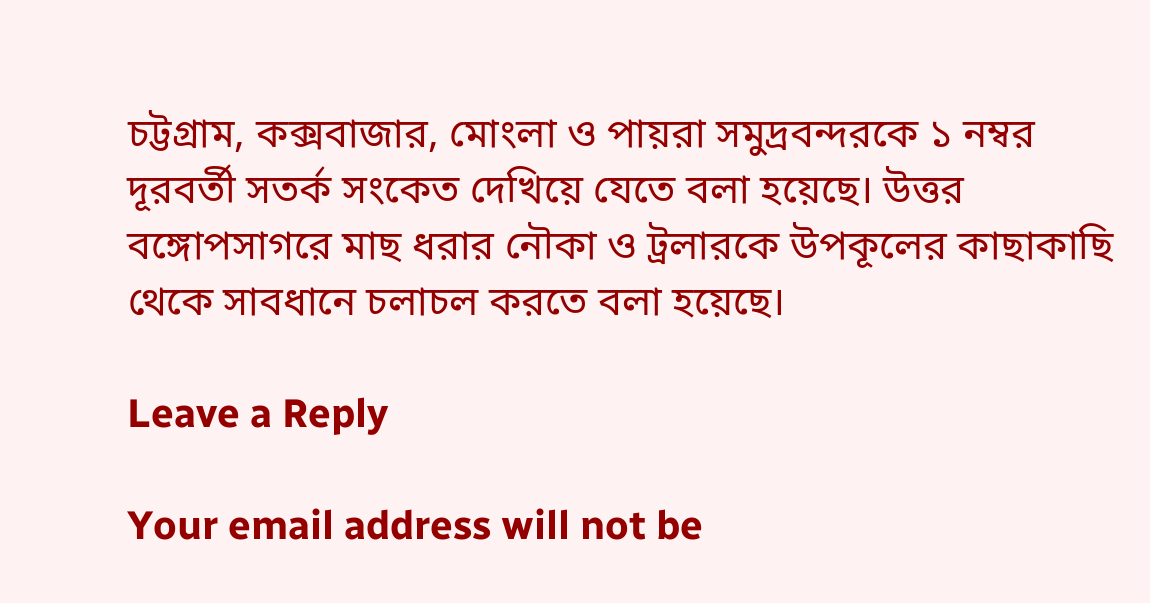চট্টগ্রাম, কক্সবাজার, মোংলা ও পায়রা সমুদ্রবন্দরকে ১ নম্বর দূরবর্তী সতর্ক সংকেত দেখিয়ে যেতে বলা হয়েছে। উত্তর বঙ্গোপসাগরে মাছ ধরার নৌকা ও ট্রলারকে উপকূলের কাছাকাছি থেকে সাবধানে চলাচল করতে বলা হয়েছে।

Leave a Reply

Your email address will not be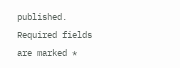published. Required fields are marked *